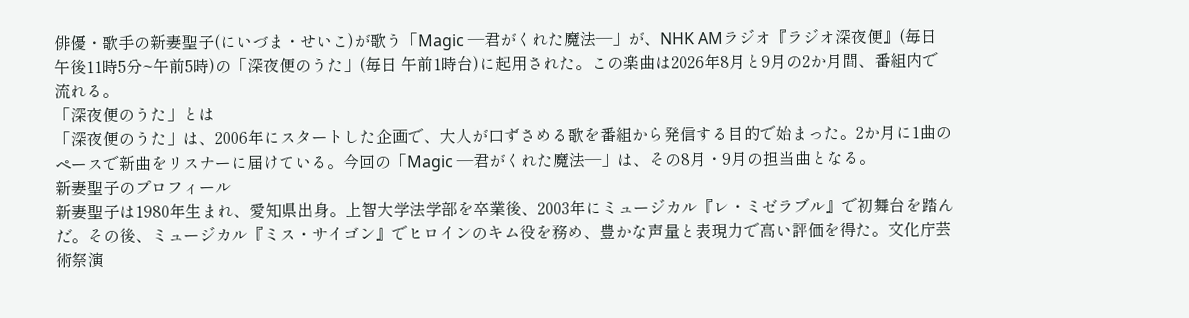俳優・歌手の新妻聖子(にいづま・せいこ)が歌う「Magic ―君がくれた魔法―」が、NHK AMラジオ『ラジオ深夜便』(毎日 午後11時5分~午前5時)の「深夜便のうた」(毎日 午前1時台)に起用された。この楽曲は2026年8月と9月の2か月間、番組内で流れる。
「深夜便のうた」とは
「深夜便のうた」は、2006年にスタートした企画で、大人が口ずさめる歌を番組から発信する目的で始まった。2か月に1曲のペースで新曲をリスナーに届けている。今回の「Magic ―君がくれた魔法―」は、その8月・9月の担当曲となる。
新妻聖子のプロフィール
新妻聖子は1980年生まれ、愛知県出身。上智大学法学部を卒業後、2003年にミュージカル『レ・ミゼラブル』で初舞台を踏んだ。その後、ミュージカル『ミス・サイゴン』でヒロインのキム役を務め、豊かな声量と表現力で高い評価を得た。文化庁芸術祭演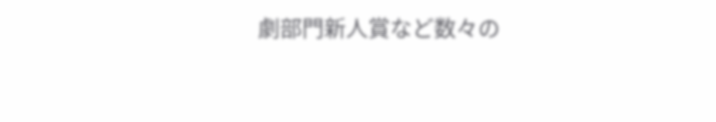劇部門新人賞など数々の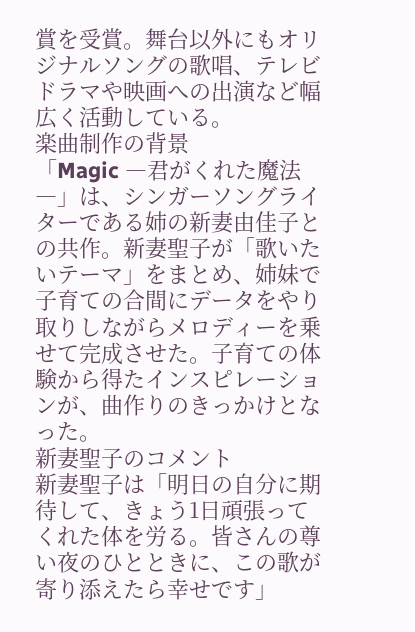賞を受賞。舞台以外にもオリジナルソングの歌唱、テレビドラマや映画への出演など幅広く活動している。
楽曲制作の背景
「Magic ―君がくれた魔法―」は、シンガーソングライターである姉の新妻由佳子との共作。新妻聖子が「歌いたいテーマ」をまとめ、姉妹で子育ての合間にデータをやり取りしながらメロディーを乗せて完成させた。子育ての体験から得たインスピレーションが、曲作りのきっかけとなった。
新妻聖子のコメント
新妻聖子は「明日の自分に期待して、きょう1日頑張ってくれた体を労る。皆さんの尊い夜のひとときに、この歌が寄り添えたら幸せです」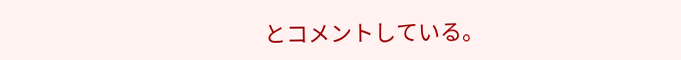とコメントしている。